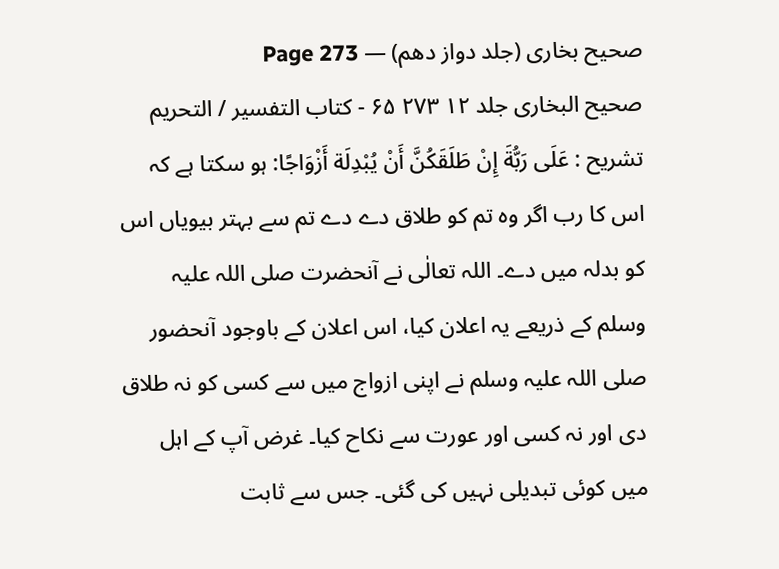صحیح بخاری (جلد دواز دھم) — Page 273
صحیح البخاری جلد ۱۲ ۲۷۳ ۶۵ - کتاب التفسير / التحريم تشريح : عَلَى رَبُّةَ إِنْ طَلَقَكُنَّ أَنْ يُبْدِلَة أَزْوَاجًا: ہو سکتا ہے کہ اس کا رب اگر وہ تم کو طلاق دے دے تم سے بہتر بیویاں اس کو بدلہ میں دے۔ اللہ تعالٰی نے آنحضرت صلی اللہ علیہ وسلم کے ذریعے یہ اعلان کیا، اس اعلان کے باوجود آنحضور صلی اللہ علیہ وسلم نے اپنی ازواج میں سے کسی کو نہ طلاق دی اور نہ کسی اور عورت سے نکاح کیا۔ غرض آپ کے اہل میں کوئی تبدیلی نہیں کی گئی۔ جس سے ثابت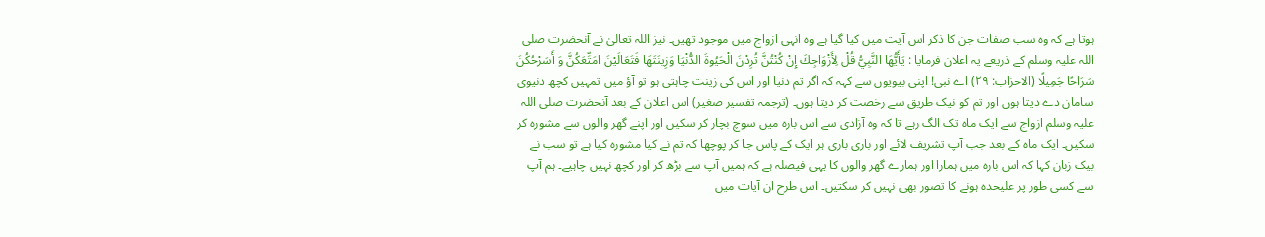ہوتا ہے کہ وہ سب صفات جن کا ذکر اس آیت میں کیا گیا ہے وہ انہی ازواج میں موجود تھیں۔ نیز اللہ تعالیٰ نے آنحضرت صلی اللہ علیہ وسلم کے ذریعے یہ اعلان فرمایا : يَأَيُّهَا النَّبِيُّ قُلْ لِأَزْوَاجِكَ إِنْ كُنْتُنَّ تُرِدْنَ الْحَيُوةَ الدُّنْيَا وَزِينَتَهَا فَتَعَالَيْنَ امَتِّعَكُنَّ وَ أَسَرْحُكُنَ سَرَاحًا جَمِيلًا (الاحزاب: ۲۹) اے نبی! اپنی بیویوں سے کہہ کہ اگر تم دنیا اور اس کی زینت چاہتی ہو تو آؤ میں تمہیں کچھ دنیوی سامان دے دیتا ہوں اور تم کو نیک طریق سے رخصت کر دیتا ہوں۔ (ترجمہ تفسیر صغیر) اس اعلان کے بعد آنحضرت صلی اللہ علیہ وسلم ازواج سے ایک ماہ تک الگ رہے تا کہ وہ آزادی سے اس بارہ میں سوچ بچار کر سکیں اور اپنے گھر والوں سے مشورہ کر سکیں۔ ایک ماہ کے بعد جب آپ تشریف لائے اور باری باری ہر ایک کے پاس جا کر پوچھا کہ تم نے کیا مشورہ کیا ہے تو سب نے بیک زبان کہا کہ اس بارہ میں ہمارا اور ہمارے گھر والوں کا یہی فیصلہ ہے کہ ہمیں آپ سے بڑھ کر اور کچھ نہیں چاہیے۔ ہم آپ سے کسی طور پر علیحدہ ہونے کا تصور بھی نہیں کر سکتیں۔ اس طرح ان آیات میں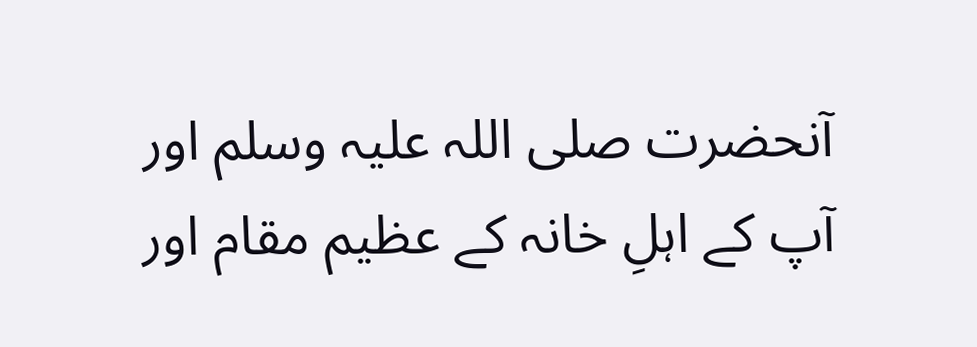آنحضرت صلی اللہ علیہ وسلم اور آپ کے اہلِ خانہ کے عظیم مقام اور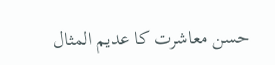حسن معاشرت کا عدیم المثال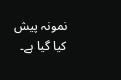نمونہ پیش کیا گیا ہے۔